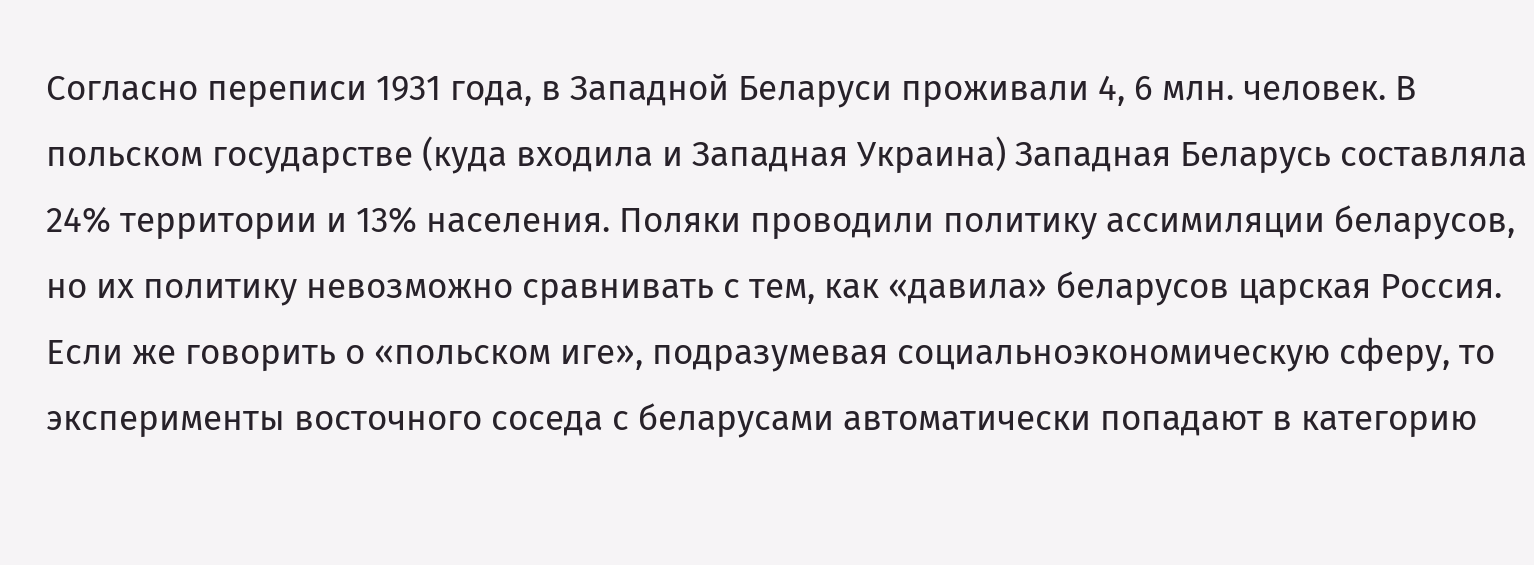Согласно переписи 1931 года, в Западной Беларуси проживали 4, 6 млн. человек. В польском государстве (куда входила и Западная Украина) Западная Беларусь составляла 24% территории и 13% населения. Поляки проводили политику ассимиляции беларусов, но их политику невозможно сравнивать с тем, как «давила» беларусов царская Россия.
Если же говорить о «польском иге», подразумевая социальноэкономическую сферу, то эксперименты восточного соседа с беларусами автоматически попадают в категорию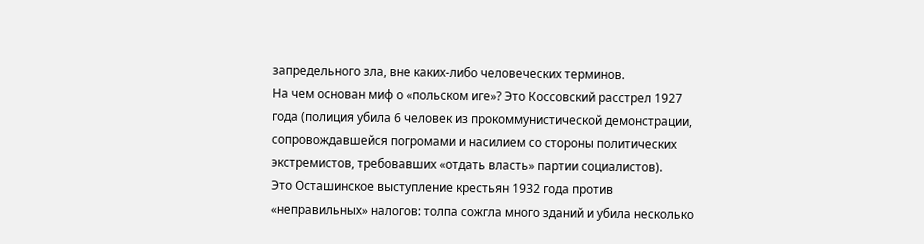запредельного зла, вне каких-либо человеческих терминов.
На чем основан миф о «польском иге»? Это Коссовский расстрел 1927 года (полиция убила 6 человек из прокоммунистической демонстрации, сопровождавшейся погромами и насилием со стороны политических экстремистов, требовавших «отдать власть» партии социалистов).
Это Осташинское выступление крестьян 1932 года против «неправильных» налогов: толпа сожгла много зданий и убила несколько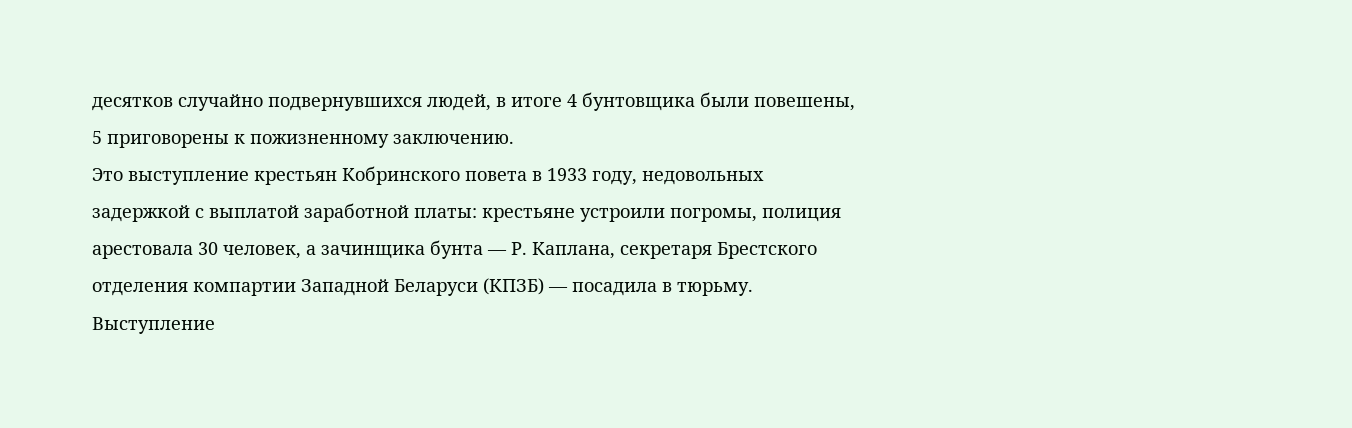десятков случайно подвернувшихся людей, в итоге 4 бунтовщика были повешены, 5 приговорены к пожизненному заключению.
Это выступление крестьян Кобринского повета в 1933 году, недовольных задержкой с выплатой заработной платы: крестьяне устроили погромы, полиция арестовала 30 человек, а зачинщика бунта — Р. Каплана, секретаря Брестского отделения компартии Западной Беларуси (КПЗБ) — посадила в тюрьму.
Выступление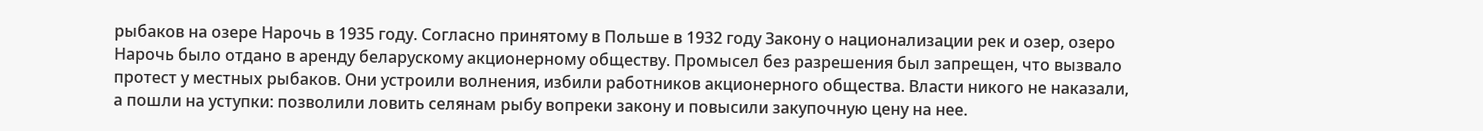рыбаков на озере Нарочь в 1935 году. Согласно принятому в Польше в 1932 году Закону о национализации рек и озер, озеро Нарочь было отдано в аренду беларускому акционерному обществу. Промысел без разрешения был запрещен, что вызвало протест у местных рыбаков. Они устроили волнения, избили работников акционерного общества. Власти никого не наказали, а пошли на уступки: позволили ловить селянам рыбу вопреки закону и повысили закупочную цену на нее.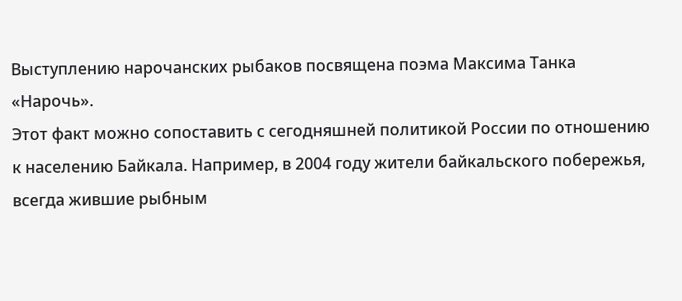Выступлению нарочанских рыбаков посвящена поэма Максима Танка «Нарочь».
Этот факт можно сопоставить с сегодняшней политикой России по отношению к населению Байкала. Например, в 2004 году жители байкальского побережья, всегда жившие рыбным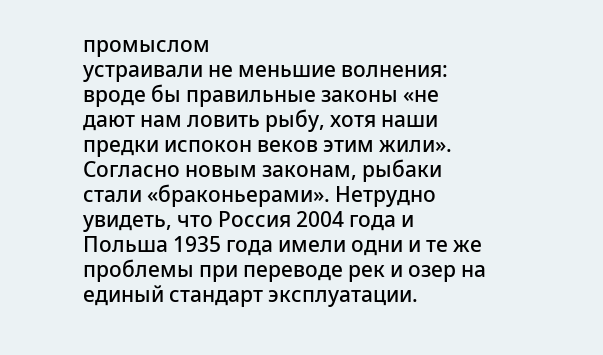промыслом
устраивали не меньшие волнения: вроде бы правильные законы «не дают нам ловить рыбу, хотя наши предки испокон веков этим жили». Согласно новым законам, рыбаки стали «браконьерами». Нетрудно увидеть, что Россия 2004 года и Польша 1935 года имели одни и те же проблемы при переводе рек и озер на единый стандарт эксплуатации.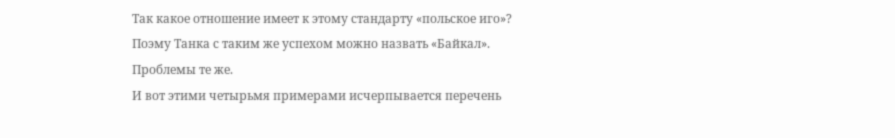Так какое отношение имеет к этому стандарту «польское иго»? Поэму Танка с таким же успехом можно назвать «Байкал». Проблемы те же.
И вот этими четырьмя примерами исчерпывается перечень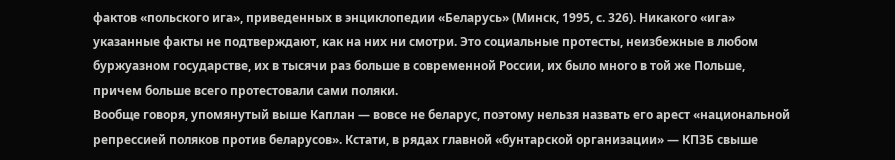фактов «польского ига», приведенных в энциклопедии «Беларусь» (Минск, 1995, с. 326). Никакого «ига» указанные факты не подтверждают, как на них ни смотри. Это социальные протесты, неизбежные в любом буржуазном государстве, их в тысячи раз больше в современной России, их было много в той же Польше, причем больше всего протестовали сами поляки.
Вообще говоря, упомянутый выше Каплан — вовсе не беларус, поэтому нельзя назвать его арест «национальной репрессией поляков против беларусов». Кстати, в рядах главной «бунтарской организации» — КПЗБ свыше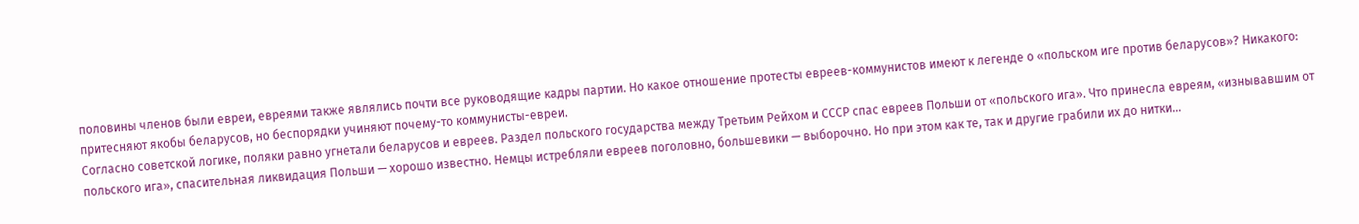половины членов были евреи, евреями также являлись почти все руководящие кадры партии. Но какое отношение протесты евреев-коммунистов имеют к легенде о «польском иге против беларусов»? Никакого: притесняют якобы беларусов, но беспорядки учиняют почему-то коммунисты-евреи.
Согласно советской логике, поляки равно угнетали беларусов и евреев. Раздел польского государства между Третьим Рейхом и СССР спас евреев Польши от «польского ига». Что принесла евреям, «изнывавшим от польского ига», спасительная ликвидация Польши — хорошо известно. Немцы истребляли евреев поголовно, большевики — выборочно. Но при этом как те, так и другие грабили их до нитки…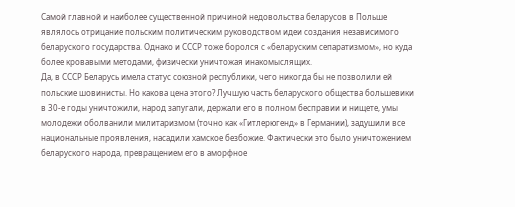Самой главной и наиболее существенной причиной недовольства беларусов в Польше являлось отрицание польским политическим руководством идеи создания независимого беларуского государства. Однако и СССР тоже боролся с «беларуским сепаратизмом», но куда более кровавыми методами, физически уничтожая инакомыслящих.
Да, в СССР Беларусь имела статус союзной республики, чего никогда бы не позволили ей польские шовинисты. Но какова цена этого? Лучшую часть беларуского общества большевики в 30-е годы уничтожили, народ запугали, держали его в полном бесправии и нищете, умы молодежи оболванили милитаризмом (точно как «Гитлерюгенд» в Германии), задушили все национальные проявления, насадили хамское безбожие. Фактически это было уничтожением беларуского народа, превращением его в аморфное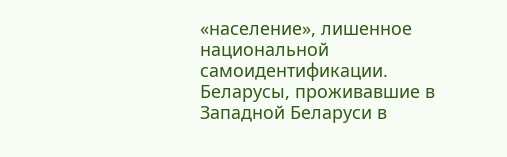«население», лишенное национальной самоидентификации.
Беларусы, проживавшие в Западной Беларуси в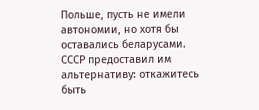Польше, пусть не имели автономии, но хотя бы оставались беларусами. СССР предоставил им альтернативу: откажитесь быть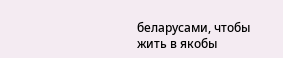беларусами, чтобы жить в якобы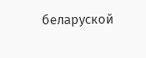беларуской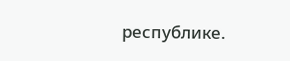республике.